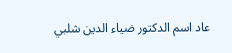عاد اسم الدكتور ضياء الدين شلبي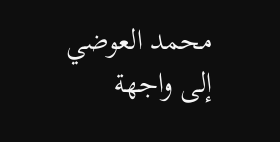محمد العوضي إلى واجهة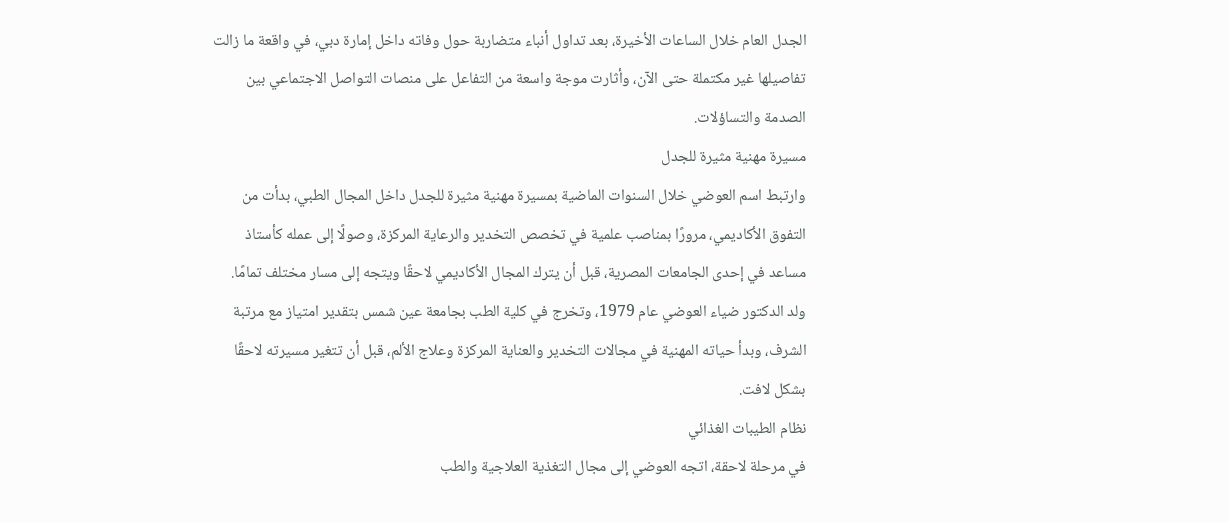الجدل العام خلال الساعات الأخيرة، بعد تداول أنباء متضاربة حول وفاته داخل إمارة دبي، في واقعة ما زالت تفاصيلها غير مكتملة حتى الآن، وأثارت موجة واسعة من التفاعل على منصات التواصل الاجتماعي بين الصدمة والتساؤلات.
مسيرة مهنية مثيرة للجدل
وارتبط اسم العوضي خلال السنوات الماضية بمسيرة مهنية مثيرة للجدل داخل المجال الطبي، بدأت من التفوق الأكاديمي، مرورًا بمناصب علمية في تخصص التخدير والرعاية المركزة، وصولًا إلى عمله كأستاذ مساعد في إحدى الجامعات المصرية، قبل أن يترك المجال الأكاديمي لاحقًا ويتجه إلى مسار مختلف تمامًا.
ولد الدكتور ضياء العوضي عام 1979، وتخرج في كلية الطب بجامعة عين شمس بتقدير امتياز مع مرتبة الشرف، وبدأ حياته المهنية في مجالات التخدير والعناية المركزة وعلاج الألم، قبل أن تتغير مسيرته لاحقًا بشكل لافت.
نظام الطيبات الغذائي
في مرحلة لاحقة، اتجه العوضي إلى مجال التغذية العلاجية والطب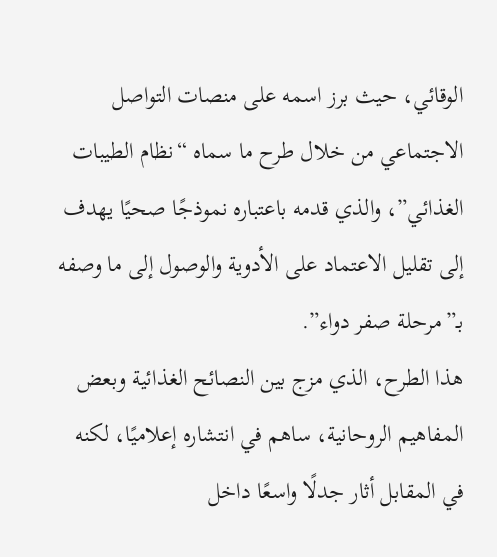الوقائي، حيث برز اسمه على منصات التواصل الاجتماعي من خلال طرح ما سماه “نظام الطيبات الغذائي”، والذي قدمه باعتباره نموذجًا صحيًا يهدف إلى تقليل الاعتماد على الأدوية والوصول إلى ما وصفه بـ”مرحلة صفر دواء”.
هذا الطرح، الذي مزج بين النصائح الغذائية وبعض المفاهيم الروحانية، ساهم في انتشاره إعلاميًا، لكنه في المقابل أثار جدلًا واسعًا داخل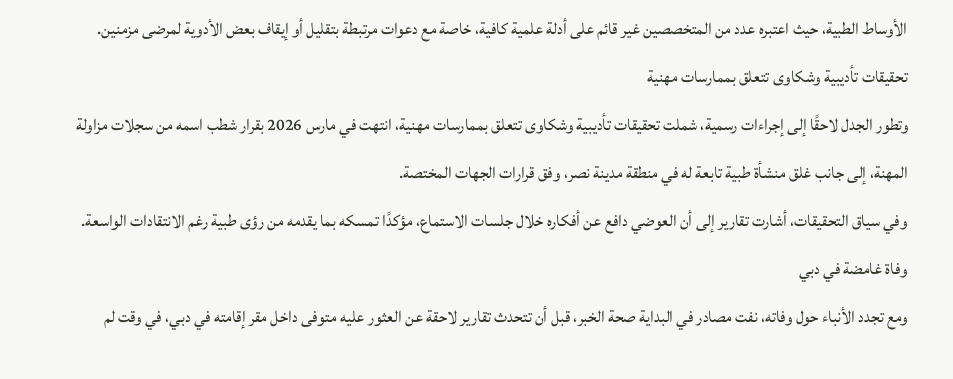الأوساط الطبية، حيث اعتبره عدد من المتخصصين غير قائم على أدلة علمية كافية، خاصة مع دعوات مرتبطة بتقليل أو إيقاف بعض الأدوية لمرضى مزمنين.
تحقيقات تأديبية وشكاوى تتعلق بممارسات مهنية
وتطور الجدل لاحقًا إلى إجراءات رسمية، شملت تحقيقات تأديبية وشكاوى تتعلق بممارسات مهنية، انتهت في مارس 2026 بقرار شطب اسمه من سجلات مزاولة المهنة، إلى جانب غلق منشأة طبية تابعة له في منطقة مدينة نصر، وفق قرارات الجهات المختصة.
وفي سياق التحقيقات، أشارت تقارير إلى أن العوضي دافع عن أفكاره خلال جلسات الاستماع، مؤكدًا تمسكه بما يقدمه من رؤى طبية رغم الانتقادات الواسعة.
وفاة غامضة في دبي
ومع تجدد الأنباء حول وفاته، نفت مصادر في البداية صحة الخبر، قبل أن تتحدث تقارير لاحقة عن العثور عليه متوفى داخل مقر إقامته في دبي، في وقت لم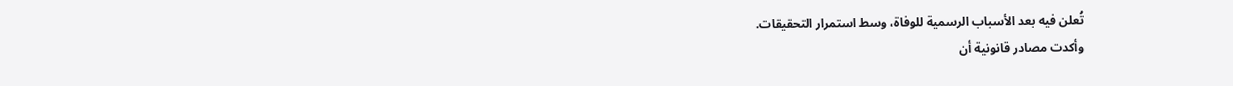تُعلن فيه بعد الأسباب الرسمية للوفاة، وسط استمرار التحقيقات.
وأكدت مصادر قانونية أن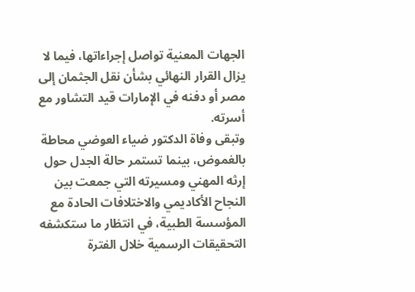الجهات المعنية تواصل إجراءاتها، فيما لا يزال القرار النهائي بشأن نقل الجثمان إلى مصر أو دفنه في الإمارات قيد التشاور مع أسرته.
وتبقى وفاة الدكتور ضياء العوضي محاطة بالغموض، بينما تستمر حالة الجدل حول إرثه المهني ومسيرته التي جمعت بين النجاح الأكاديمي والاختلافات الحادة مع المؤسسة الطبية، في انتظار ما ستكشفه التحقيقات الرسمية خلال الفترة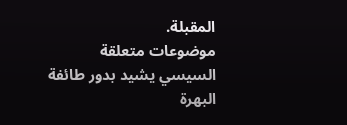المقبلة.
موضوعات متعلقة
السيسي يشيد بدور طائفة البهرة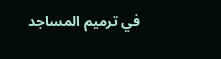في ترميم المساجد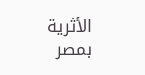الأثرية بمصر